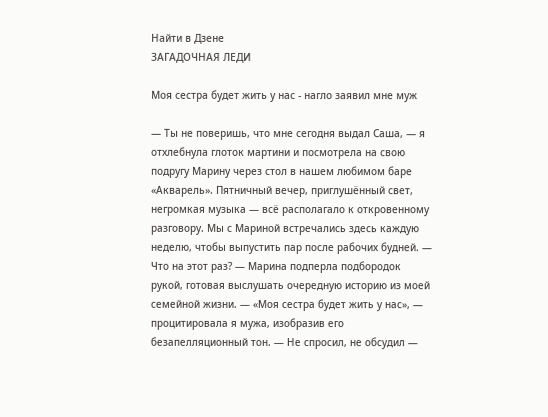Найти в Дзене
ЗАГАДОЧНАЯ ЛЕДИ

Моя сестра будет жить у нас - нагло заявил мне муж

— Ты не поверишь, что мне сегодня выдал Саша, — я отхлебнула глоток мартини и посмотрела на свою подругу Марину через стол в нашем любимом баре «Акварель». Пятничный вечер, приглушённый свет, негромкая музыка — всё располагало к откровенному разговору. Мы с Мариной встречались здесь каждую неделю, чтобы выпустить пар после рабочих будней. — Что на этот раз? — Марина подперла подбородок рукой, готовая выслушать очередную историю из моей семейной жизни. — «Моя сестра будет жить у нас», — процитировала я мужа, изобразив его безапелляционный тон. — Не спросил, не обсудил —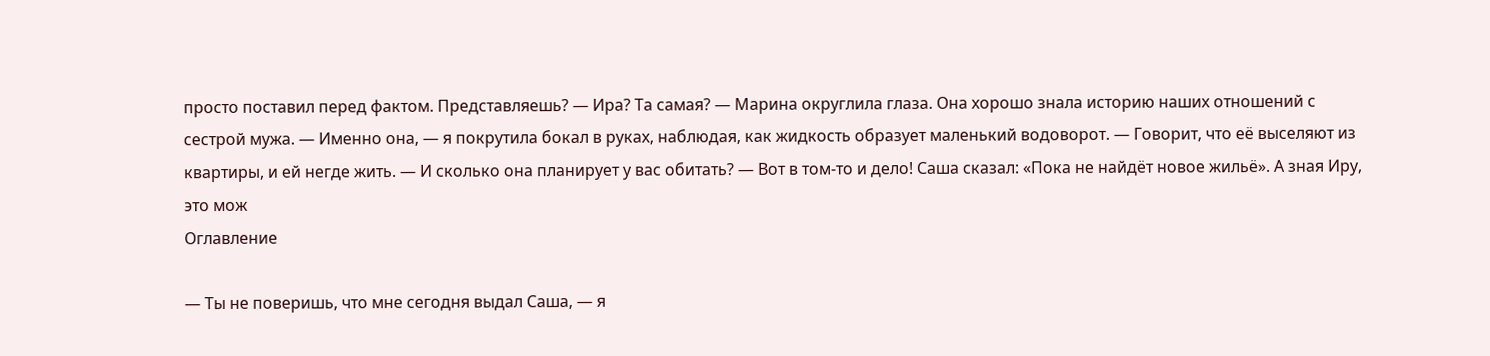просто поставил перед фактом. Представляешь? — Ира? Та самая? — Марина округлила глаза. Она хорошо знала историю наших отношений с сестрой мужа. — Именно она, — я покрутила бокал в руках, наблюдая, как жидкость образует маленький водоворот. — Говорит, что её выселяют из квартиры, и ей негде жить. — И сколько она планирует у вас обитать? — Вот в том-то и дело! Саша сказал: «Пока не найдёт новое жильё». А зная Иру, это мож
Оглавление

— Ты не поверишь, что мне сегодня выдал Саша, — я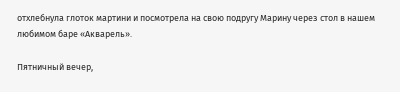отхлебнула глоток мартини и посмотрела на свою подругу Марину через стол в нашем любимом баре «Акварель».

Пятничный вечер,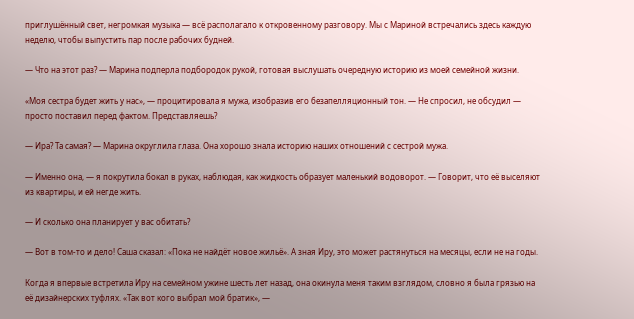приглушённый свет, негромкая музыка — всё располагало к откровенному разговору. Мы с Мариной встречались здесь каждую неделю, чтобы выпустить пар после рабочих будней.

— Что на этот раз? — Марина подперла подбородок рукой, готовая выслушать очередную историю из моей семейной жизни.

«Моя сестра будет жить у нас», — процитировала я мужа, изобразив его безапелляционный тон. — Не спросил, не обсудил — просто поставил перед фактом. Представляешь?

— Ира? Та самая? — Марина округлила глаза. Она хорошо знала историю наших отношений с сестрой мужа.

— Именно она, — я покрутила бокал в руках, наблюдая, как жидкость образует маленький водоворот. — Говорит, что её выселяют из квартиры, и ей негде жить.

— И сколько она планирует у вас обитать?

— Вот в том-то и дело! Саша сказал: «Пока не найдёт новое жильё». А зная Иру, это может растянуться на месяцы, если не на годы.

Когда я впервые встретила Иру на семейном ужине шесть лет назад, она окинула меня таким взглядом, словно я была грязью на её дизайнерских туфлях. «Так вот кого выбрал мой братик», —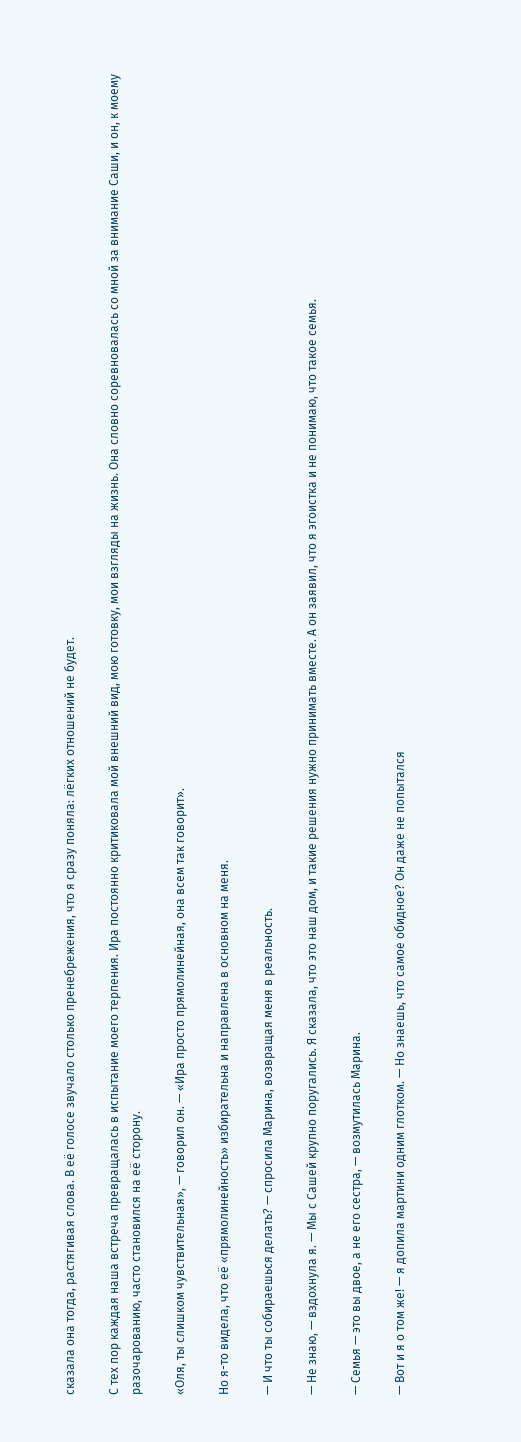сказала она тогда, растягивая слова. В её голосе звучало столько пренебрежения, что я сразу поняла: лёгких отношений не будет.

С тех пор каждая наша встреча превращалась в испытание моего терпения. Ира постоянно критиковала мой внешний вид, мою готовку, мои взгляды на жизнь. Она словно соревновалась со мной за внимание Саши, и он, к моему разочарованию, часто становился на её сторону.

«Оля, ты слишком чувствительная», — говорил он. — «Ира просто прямолинейная, она всем так говорит».

Но я-то видела, что её «прямолинейность» избирательна и направлена в основном на меня.

— И что ты собираешься делать? — спросила Марина, возвращая меня в реальность.

— Не знаю, — вздохнула я. — Мы с Сашей крупно поругались. Я сказала, что это наш дом, и такие решения нужно принимать вместе. А он заявил, что я эгоистка и не понимаю, что такое семья.

— Семья — это вы двое, а не его сестра, — возмутилась Марина.

— Вот и я о том же! — я допила мартини одним глотком. — Но знаешь, что самое обидное? Он даже не попытался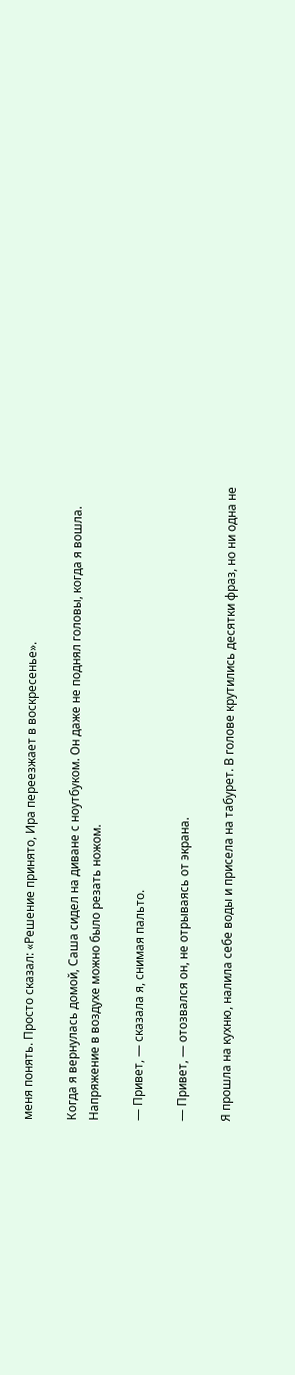меня понять. Просто сказал: «Решение принято, Ира переезжает в воскресенье».

Когда я вернулась домой, Саша сидел на диване с ноутбуком. Он даже не поднял головы, когда я вошла. Напряжение в воздухе можно было резать ножом.

— Привет, — сказала я, снимая пальто.

— Привет, — отозвался он, не отрываясь от экрана.

Я прошла на кухню, налила себе воды и присела на табурет. В голове крутились десятки фраз, но ни одна не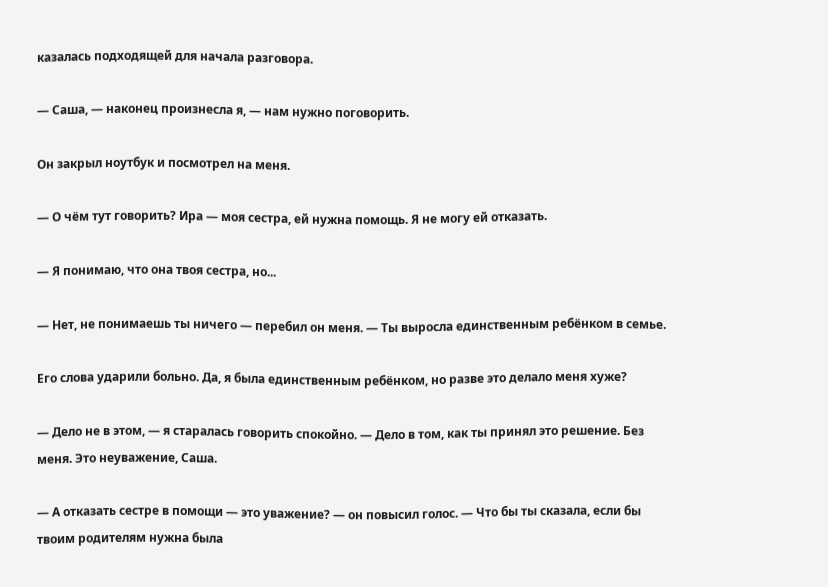казалась подходящей для начала разговора.

— Саша, — наконец произнесла я, — нам нужно поговорить.

Он закрыл ноутбук и посмотрел на меня.

— О чём тут говорить? Ира — моя сестра, ей нужна помощь. Я не могу ей отказать.

— Я понимаю, что она твоя сестра, но...

— Нет, не понимаешь ты ничего — перебил он меня. — Ты выросла единственным ребёнком в семье.

Его слова ударили больно. Да, я была единственным ребёнком, но разве это делало меня хуже?

— Дело не в этом, — я старалась говорить спокойно. — Дело в том, как ты принял это решение. Без меня. Это неуважение, Саша.

— А отказать сестре в помощи — это уважение? — он повысил голос. — Что бы ты сказала, если бы твоим родителям нужна была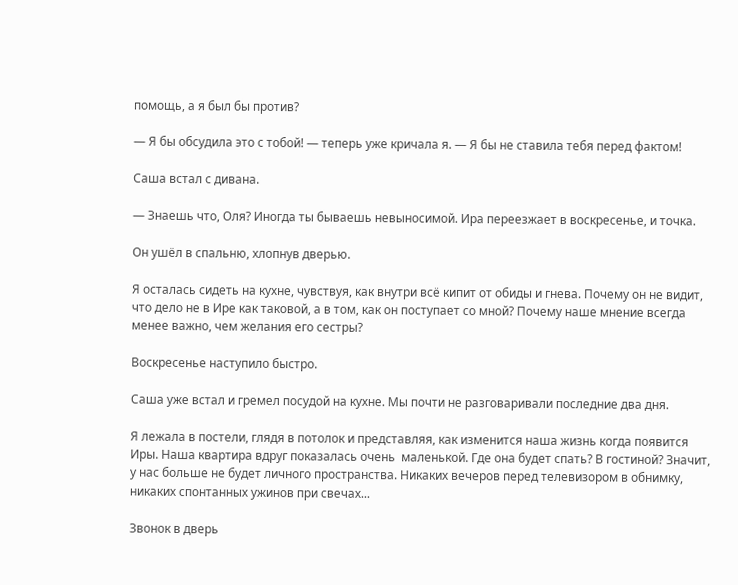помощь, а я был бы против?

— Я бы обсудила это с тобой! — теперь уже кричала я. — Я бы не ставила тебя перед фактом!

Саша встал с дивана.

— Знаешь что, Оля? Иногда ты бываешь невыносимой. Ира переезжает в воскресенье, и точка.

Он ушёл в спальню, хлопнув дверью.

Я осталась сидеть на кухне, чувствуя, как внутри всё кипит от обиды и гнева. Почему он не видит, что дело не в Ире как таковой, а в том, как он поступает со мной? Почему наше мнение всегда менее важно, чем желания его сестры?

Воскресенье наступило быстро.

Саша уже встал и гремел посудой на кухне. Мы почти не разговаривали последние два дня.

Я лежала в постели, глядя в потолок и представляя, как изменится наша жизнь когда появится  Иры. Наша квартира вдруг показалась очень  маленькой. Где она будет спать? В гостиной? Значит, у нас больше не будет личного пространства. Никаких вечеров перед телевизором в обнимку, никаких спонтанных ужинов при свечах...

Звонок в дверь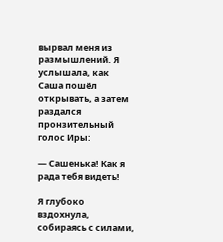вырвал меня из размышлений. Я услышала, как Саша пошёл открывать, а затем раздался пронзительный голос Иры:

— Сашенька! Как я рада тебя видеть!

Я глубоко вздохнула, собираясь с силами,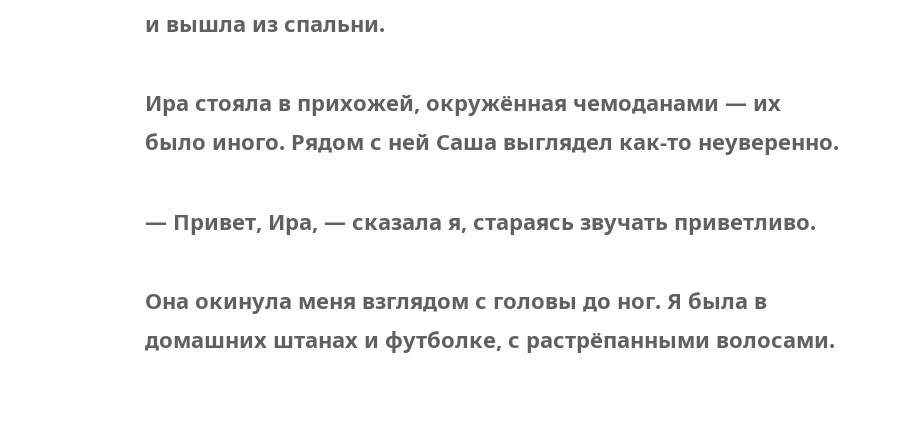и вышла из спальни.

Ира стояла в прихожей, окружённая чемоданами — их было иного. Рядом с ней Саша выглядел как-то неуверенно.

— Привет, Ира, — сказала я, стараясь звучать приветливо.

Она окинула меня взглядом с головы до ног. Я была в домашних штанах и футболке, с растрёпанными волосами.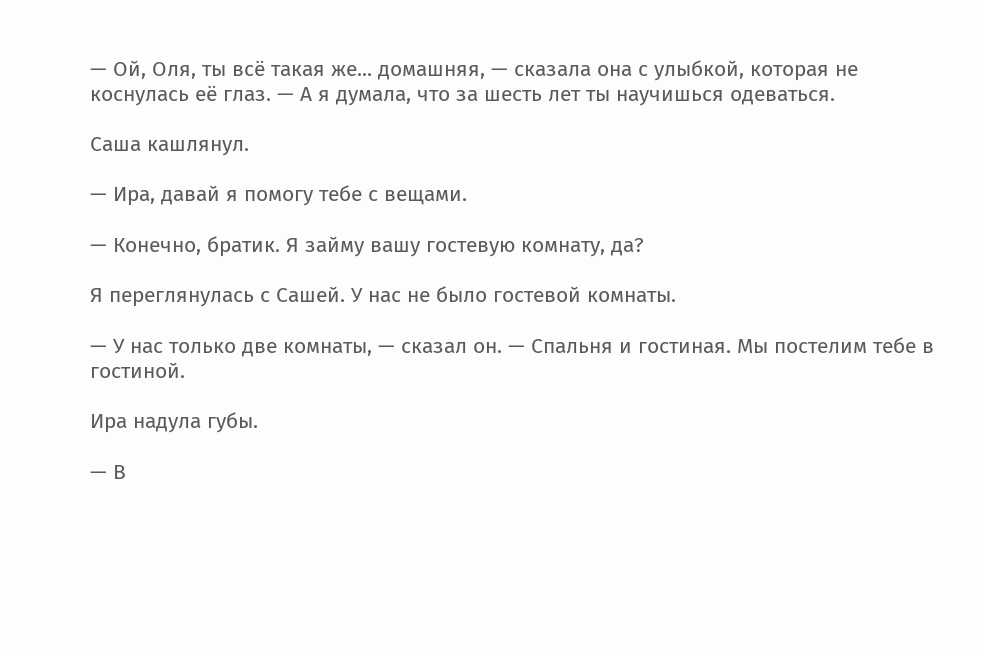— Ой, Оля, ты всё такая же... домашняя, — сказала она с улыбкой, которая не коснулась её глаз. — А я думала, что за шесть лет ты научишься одеваться.

Саша кашлянул.

— Ира, давай я помогу тебе с вещами.

— Конечно, братик. Я займу вашу гостевую комнату, да?

Я переглянулась с Сашей. У нас не было гостевой комнаты.

— У нас только две комнаты, — сказал он. — Спальня и гостиная. Мы постелим тебе в гостиной.

Ира надула губы.

— В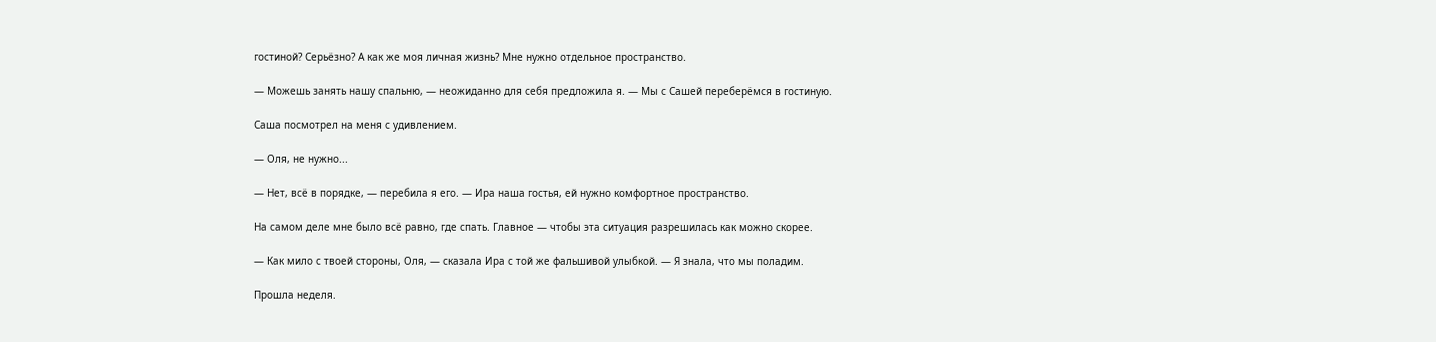гостиной? Серьёзно? А как же моя личная жизнь? Мне нужно отдельное пространство.

— Можешь занять нашу спальню, — неожиданно для себя предложила я. — Мы с Сашей переберёмся в гостиную.

Саша посмотрел на меня с удивлением.

— Оля, не нужно...

— Нет, всё в порядке, — перебила я его. — Ира наша гостья, ей нужно комфортное пространство.

На самом деле мне было всё равно, где спать. Главное — чтобы эта ситуация разрешилась как можно скорее.

— Как мило с твоей стороны, Оля, — сказала Ира с той же фальшивой улыбкой. — Я знала, что мы поладим.

Прошла неделя.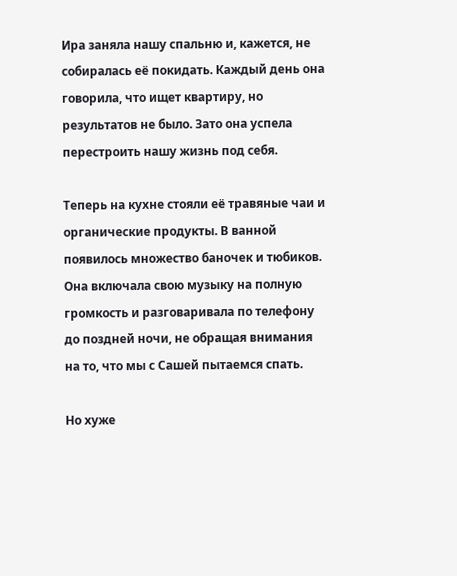Ира заняла нашу спальню и, кажется, не собиралась её покидать. Каждый день она говорила, что ищет квартиру, но результатов не было. Зато она успела перестроить нашу жизнь под себя.

Теперь на кухне стояли её травяные чаи и органические продукты. В ванной появилось множество баночек и тюбиков. Она включала свою музыку на полную громкость и разговаривала по телефону до поздней ночи, не обращая внимания на то, что мы с Сашей пытаемся спать.

Но хуже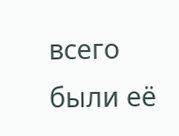всего были её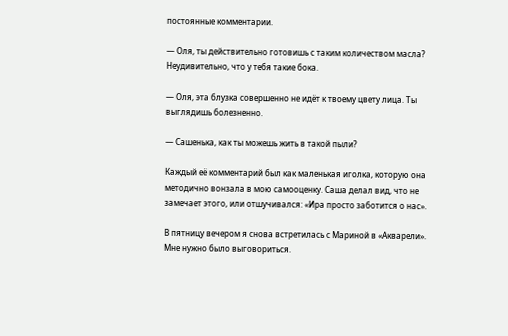постоянные комментарии.

— Оля, ты действительно готовишь с таким количеством масла? Неудивительно, что у тебя такие бока.

— Оля, эта блузка совершенно не идёт к твоему цвету лица. Ты выглядишь болезненно.

— Сашенька, как ты можешь жить в такой пыли?

Каждый её комментарий был как маленькая иголка, которую она методично вонзала в мою самооценку. Саша делал вид, что не замечает этого, или отшучивался: «Ира просто заботится о нас».

В пятницу вечером я снова встретилась с Мариной в «Акварели». Мне нужно было выговориться.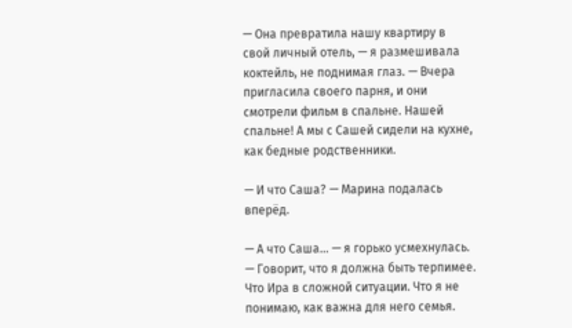— Она превратила нашу квартиру в свой личный отель, — я размешивала коктейль, не поднимая глаз. — Вчера пригласила своего парня, и они смотрели фильм в спальне. Нашей спальне! А мы с Сашей сидели на кухне, как бедные родственники.

— И что Саша? — Марина подалась вперёд.

— А что Саша... — я горько усмехнулась. — Говорит, что я должна быть терпимее. Что Ира в сложной ситуации. Что я не понимаю, как важна для него семья.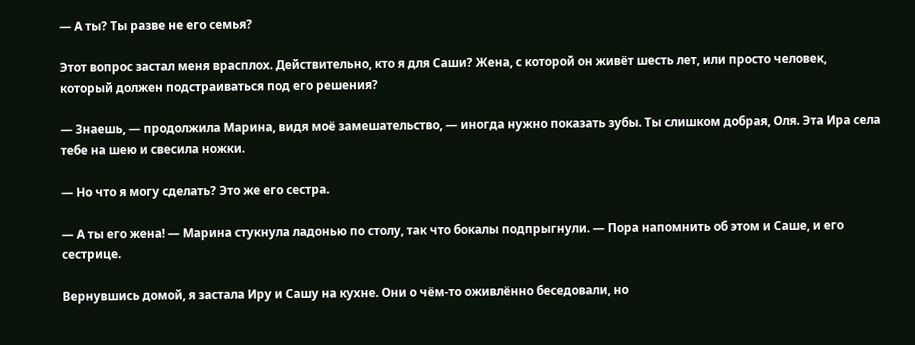— А ты? Ты разве не его семья?

Этот вопрос застал меня врасплох. Действительно, кто я для Саши? Жена, с которой он живёт шесть лет, или просто человек, который должен подстраиваться под его решения?

— Знаешь, — продолжила Марина, видя моё замешательство, — иногда нужно показать зубы. Ты слишком добрая, Оля. Эта Ира села тебе на шею и свесила ножки.

— Но что я могу сделать? Это же его сестра.

— А ты его жена! — Марина стукнула ладонью по столу, так что бокалы подпрыгнули. — Пора напомнить об этом и Саше, и его сестрице.

Вернувшись домой, я застала Иру и Сашу на кухне. Они о чём-то оживлённо беседовали, но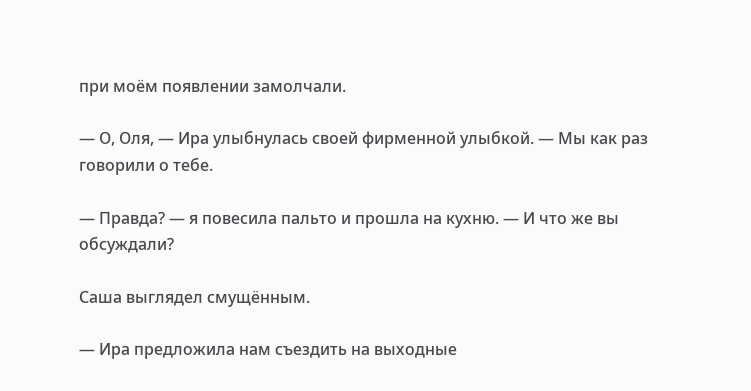при моём появлении замолчали.

— О, Оля, — Ира улыбнулась своей фирменной улыбкой. — Мы как раз говорили о тебе.

— Правда? — я повесила пальто и прошла на кухню. — И что же вы обсуждали?

Саша выглядел смущённым.

— Ира предложила нам съездить на выходные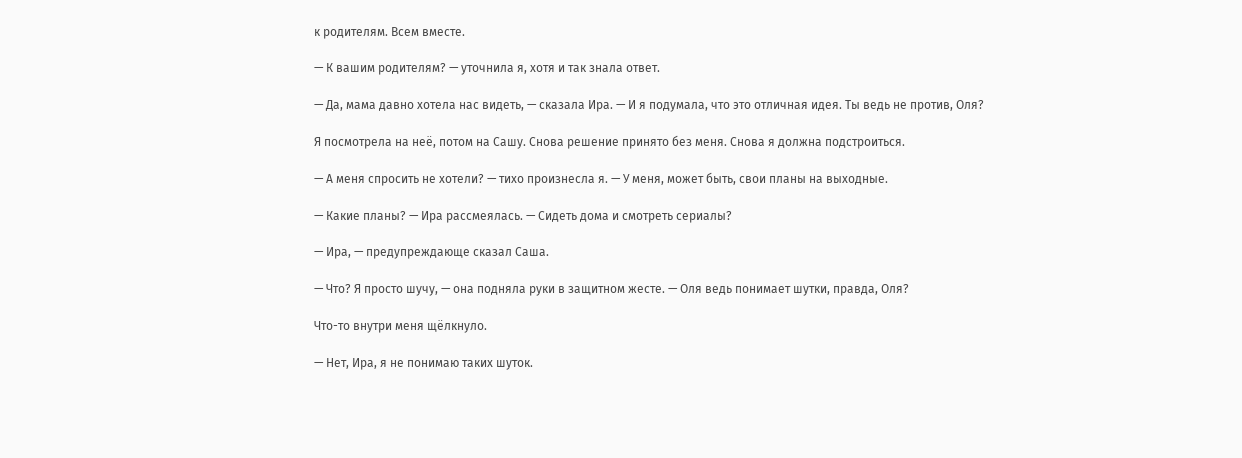к родителям. Всем вместе.

— К вашим родителям? — уточнила я, хотя и так знала ответ.

— Да, мама давно хотела нас видеть, — сказала Ира. — И я подумала, что это отличная идея. Ты ведь не против, Оля?

Я посмотрела на неё, потом на Сашу. Снова решение принято без меня. Снова я должна подстроиться.

— А меня спросить не хотели? — тихо произнесла я. — У меня, может быть, свои планы на выходные.

— Какие планы? — Ира рассмеялась. — Сидеть дома и смотреть сериалы?

— Ира, — предупреждающе сказал Саша.

— Что? Я просто шучу, — она подняла руки в защитном жесте. — Оля ведь понимает шутки, правда, Оля?

Что-то внутри меня щёлкнуло.

— Нет, Ира, я не понимаю таких шуток.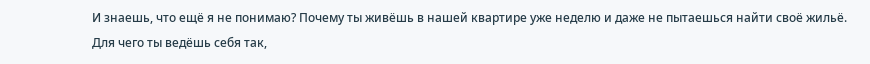И знаешь, что ещё я не понимаю? Почему ты живёшь в нашей квартире уже неделю и даже не пытаешься найти своё жильё. Для чего ты ведёшь себя так,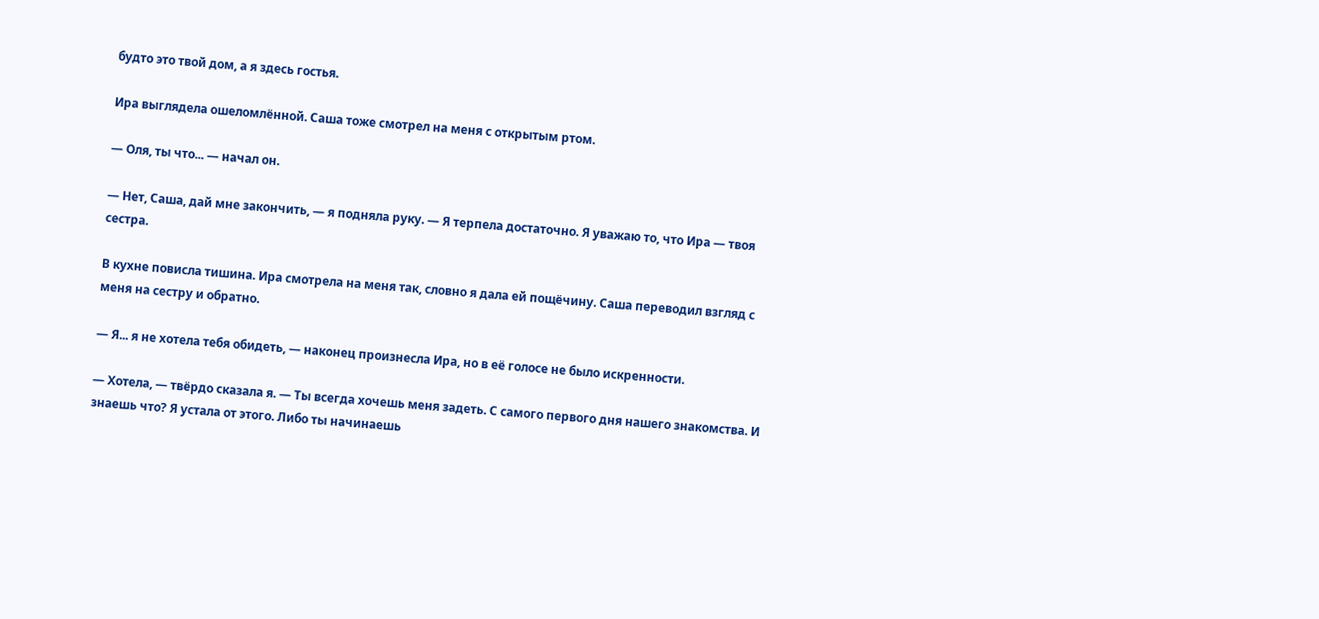будто это твой дом, а я здесь гостья.

Ира выглядела ошеломлённой. Саша тоже смотрел на меня с открытым ртом.

— Оля, ты что... — начал он.

— Нет, Саша, дай мне закончить, — я подняла руку. — Я терпела достаточно. Я уважаю то, что Ира — твоя сестра.

В кухне повисла тишина. Ира смотрела на меня так, словно я дала ей пощёчину. Саша переводил взгляд с меня на сестру и обратно.

— Я... я не хотела тебя обидеть, — наконец произнесла Ира, но в её голосе не было искренности.

— Хотела, — твёрдо сказала я. — Ты всегда хочешь меня задеть. С самого первого дня нашего знакомства. И знаешь что? Я устала от этого. Либо ты начинаешь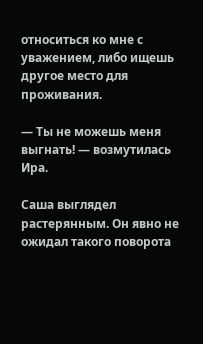относиться ко мне с уважением, либо ищешь другое место для проживания.

— Ты не можешь меня выгнать! — возмутилась Ира.

Саша выглядел растерянным. Он явно не ожидал такого поворота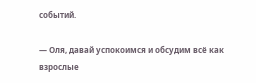событий.

— Оля, давай успокоимся и обсудим всё как взрослые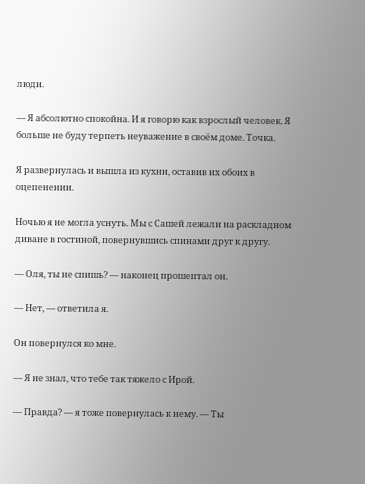люди.

— Я абсолютно спокойна. И я говорю как взрослый человек. Я больше не буду терпеть неуважение в своём доме. Точка.

Я развернулась и вышла из кухни, оставив их обоих в оцепенении.

Ночью я не могла уснуть. Мы с Сашей лежали на раскладном диване в гостиной, повернувшись спинами друг к другу.

— Оля, ты не спишь? — наконец прошептал он.

— Нет, — ответила я.

Он повернулся ко мне.

— Я не знал, что тебе так тяжело с Ирой.

— Правда? — я тоже повернулась к нему. — Ты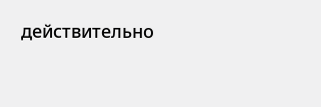действительно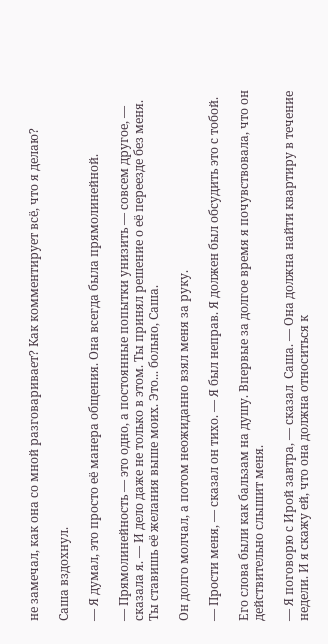не замечал, как она со мной разговаривает? Как комментирует всё, что я делаю?

Саша вздохнул.

— Я думал, это просто её манера общения. Она всегда была прямолинейной.

— Прямолинейность — это одно, а постоянные попытки унизить — совсем другое, — сказала я. — И дело даже не только в этом. Ты принял решение о её переезде без меня. Ты ставишь её желания выше моих. Это... больно, Саша.

Он долго молчал, а потом неожиданно взял меня за руку.

— Прости меня, — сказал он тихо. — Я был неправ. Я должен был обсудить это с тобой.

Его слова были как бальзам на душу. Впервые за долгое время я почувствовала, что он действительно слышит меня.

— Я поговорю с Ирой завтра, — сказал  Саша. — Она должна найти квартиру в течение недели. И я скажу ей, что она должна относиться к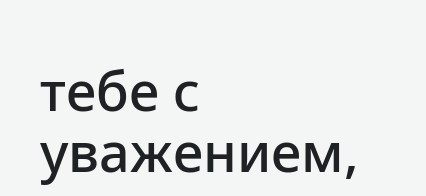тебе с уважением,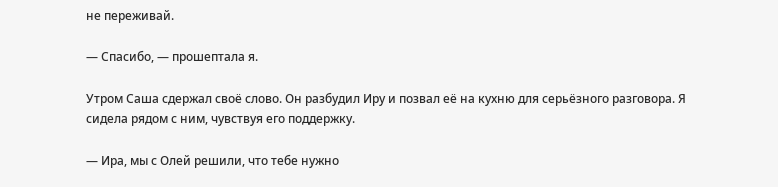не переживай.

— Спасибо, — прошептала я.

Утром Саша сдержал своё слово. Он разбудил Иру и позвал её на кухню для серьёзного разговора. Я сидела рядом с ним, чувствуя его поддержку.

— Ира, мы с Олей решили, что тебе нужно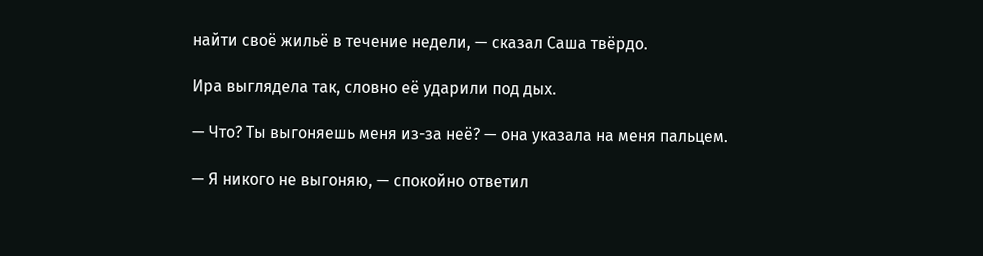найти своё жильё в течение недели, — сказал Саша твёрдо.

Ира выглядела так, словно её ударили под дых.

— Что? Ты выгоняешь меня из-за неё? — она указала на меня пальцем.

— Я никого не выгоняю, — спокойно ответил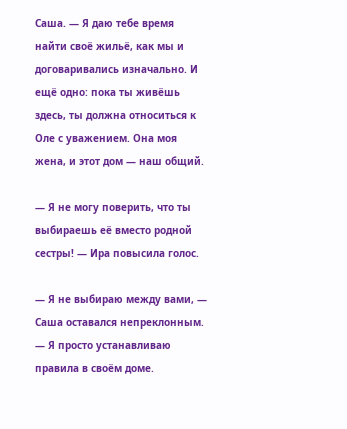Саша. — Я даю тебе время найти своё жильё, как мы и договаривались изначально. И ещё одно: пока ты живёшь здесь, ты должна относиться к Оле с уважением. Она моя жена, и этот дом — наш общий.

— Я не могу поверить, что ты выбираешь её вместо родной сестры! — Ира повысила голос.

— Я не выбираю между вами, — Саша оставался непреклонным. — Я просто устанавливаю правила в своём доме.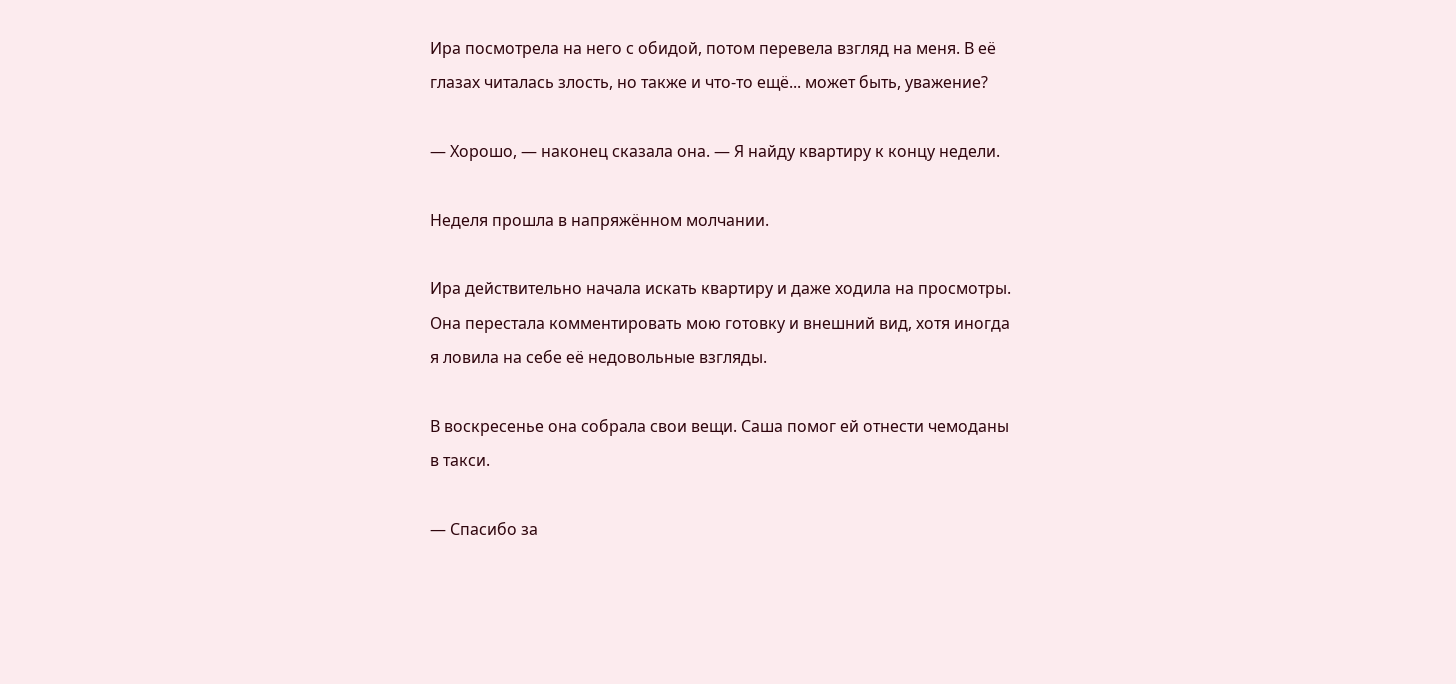Ира посмотрела на него с обидой, потом перевела взгляд на меня. В её глазах читалась злость, но также и что-то ещё... может быть, уважение?

— Хорошо, — наконец сказала она. — Я найду квартиру к концу недели.

Неделя прошла в напряжённом молчании.

Ира действительно начала искать квартиру и даже ходила на просмотры. Она перестала комментировать мою готовку и внешний вид, хотя иногда я ловила на себе её недовольные взгляды.

В воскресенье она собрала свои вещи. Саша помог ей отнести чемоданы в такси.

— Спасибо за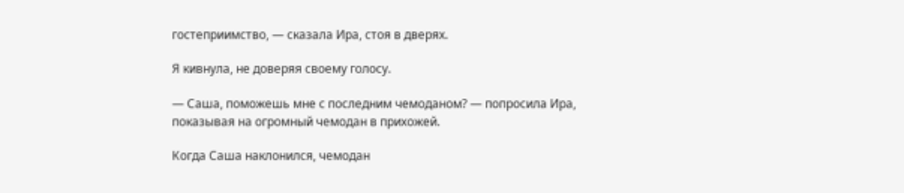гостеприимство, — сказала Ира, стоя в дверях.

Я кивнула, не доверяя своему голосу.

— Саша, поможешь мне с последним чемоданом? — попросила Ира, показывая на огромный чемодан в прихожей.

Когда Саша наклонился, чемодан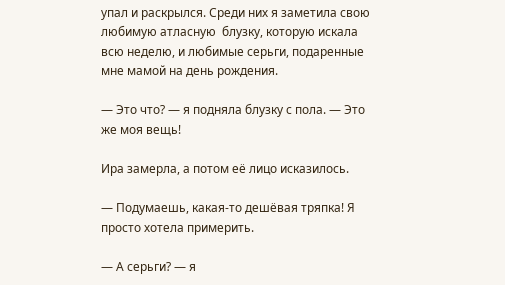упал и раскрылся. Среди них я заметила свою любимую атласную  блузку, которую искала всю неделю, и любимые серьги, подаренные мне мамой на день рождения.

— Это что? — я подняла блузку с пола. — Это же моя вещь!

Ира замерла, а потом её лицо исказилось.

— Подумаешь, какая-то дешёвая тряпка! Я просто хотела примерить.

— А серьги? — я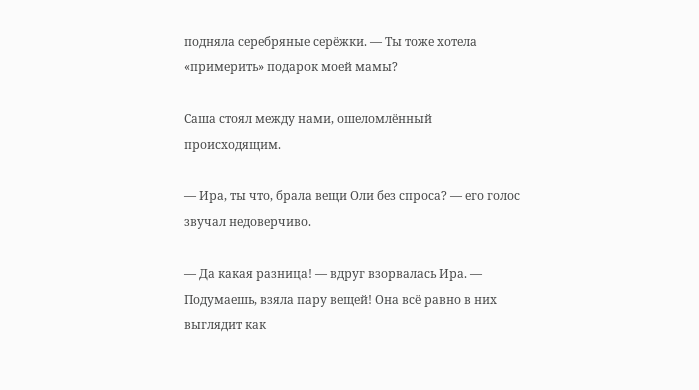подняла серебряные серёжки. — Ты тоже хотела «примерить» подарок моей мамы?

Саша стоял между нами, ошеломлённый происходящим.

— Ира, ты что, брала вещи Оли без спроса? — его голос звучал недоверчиво.

— Да какая разница! — вдруг взорвалась Ира. — Подумаешь, взяла пару вещей! Она всё равно в них выглядит как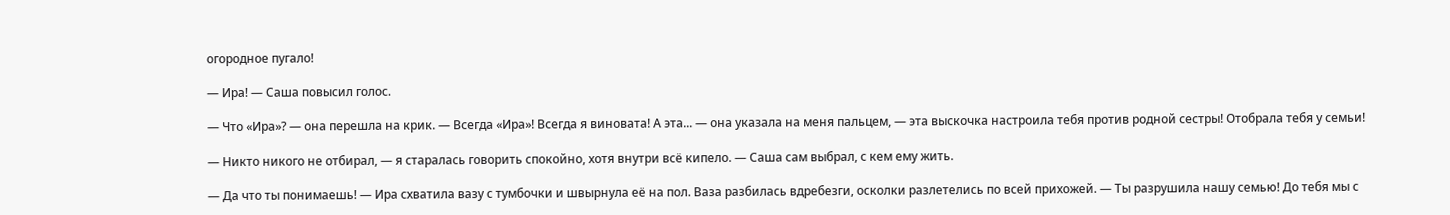огородное пугало!

— Ира! — Саша повысил голос.

— Что «Ира»? — она перешла на крик. — Всегда «Ира»! Всегда я виновата! А эта... — она указала на меня пальцем, — эта выскочка настроила тебя против родной сестры! Отобрала тебя у семьи!

— Никто никого не отбирал, — я старалась говорить спокойно, хотя внутри всё кипело. — Саша сам выбрал, с кем ему жить.

— Да что ты понимаешь! — Ира схватила вазу с тумбочки и швырнула её на пол. Ваза разбилась вдребезги, осколки разлетелись по всей прихожей. — Ты разрушила нашу семью! До тебя мы с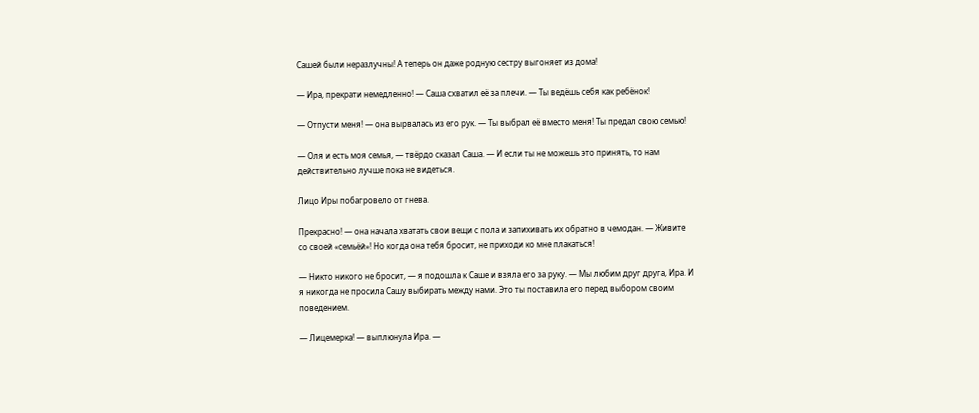Сашей были неразлучны! А теперь он даже родную сестру выгоняет из дома!

— Ира, прекрати немедленно! — Саша схватил её за плечи. — Ты ведёшь себя как ребёнок!

— Отпусти меня! — она вырвалась из его рук. — Ты выбрал её вместо меня! Ты предал свою семью!

— Оля и есть моя семья, — твёрдо сказал Саша. — И если ты не можешь это принять, то нам действительно лучше пока не видеться.

Лицо Иры побагровело от гнева.

Прекрасно! — она начала хватать свои вещи с пола и запихивать их обратно в чемодан. — Живите со своей «семьёй»! Но когда она тебя бросит, не приходи ко мне плакаться!

— Никто никого не бросит, — я подошла к Саше и взяла его за руку. — Мы любим друг друга, Ира. И я никогда не просила Сашу выбирать между нами. Это ты поставила его перед выбором своим поведением.

— Лицемерка! — выплюнула Ира. —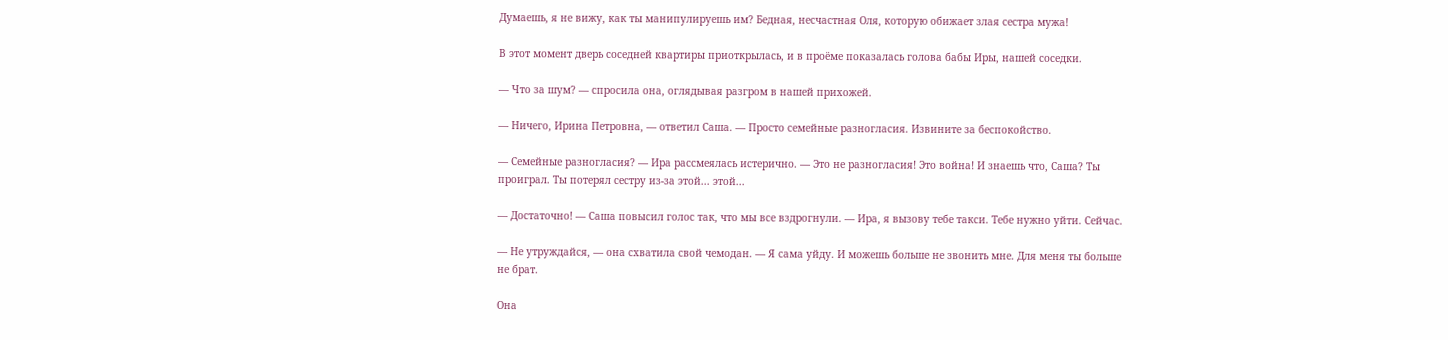Думаешь, я не вижу, как ты манипулируешь им? Бедная, несчастная Оля, которую обижает злая сестра мужа!

В этот момент дверь соседней квартиры приоткрылась, и в проёме показалась голова бабы Иры, нашей соседки.

— Что за шум? — спросила она, оглядывая разгром в нашей прихожей.

— Ничего, Ирина Петровна, — ответил Саша. — Просто семейные разногласия. Извините за беспокойство.

— Семейные разногласия? — Ира рассмеялась истерично. — Это не разногласия! Это война! И знаешь что, Саша? Ты проиграл. Ты потерял сестру из-за этой... этой...

— Достаточно! — Саша повысил голос так, что мы все вздрогнули. — Ира, я вызову тебе такси. Тебе нужно уйти. Сейчас.

— Не утруждайся, — она схватила свой чемодан. — Я сама уйду. И можешь больше не звонить мне. Для меня ты больше не брат.

Она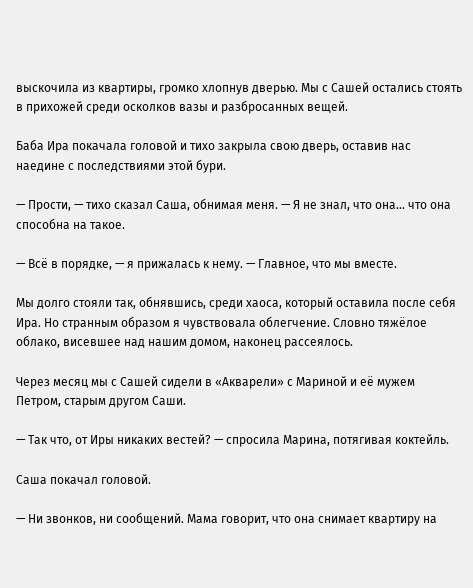выскочила из квартиры, громко хлопнув дверью. Мы с Сашей остались стоять в прихожей среди осколков вазы и разбросанных вещей.

Баба Ира покачала головой и тихо закрыла свою дверь, оставив нас наедине с последствиями этой бури.

— Прости, — тихо сказал Саша, обнимая меня. — Я не знал, что она... что она способна на такое.

— Всё в порядке, — я прижалась к нему. — Главное, что мы вместе.

Мы долго стояли так, обнявшись, среди хаоса, который оставила после себя Ира. Но странным образом я чувствовала облегчение. Словно тяжёлое облако, висевшее над нашим домом, наконец рассеялось.

Через месяц мы с Сашей сидели в «Акварели» с Мариной и её мужем Петром, старым другом Саши.

— Так что, от Иры никаких вестей? — спросила Марина, потягивая коктейль.

Саша покачал головой.

— Ни звонков, ни сообщений. Мама говорит, что она снимает квартиру на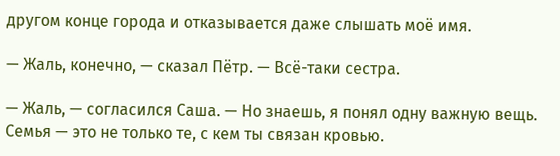другом конце города и отказывается даже слышать моё имя.

— Жаль, конечно, — сказал Пётр. — Всё-таки сестра.

— Жаль, — согласился Саша. — Но знаешь, я понял одну важную вещь. Семья — это не только те, с кем ты связан кровью.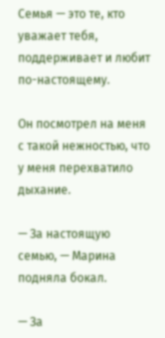Семья — это те, кто уважает тебя, поддерживает и любит по-настоящему.

Он посмотрел на меня с такой нежностью, что у меня перехватило дыхание.

— За настоящую семью, — Марина подняла бокал.

— За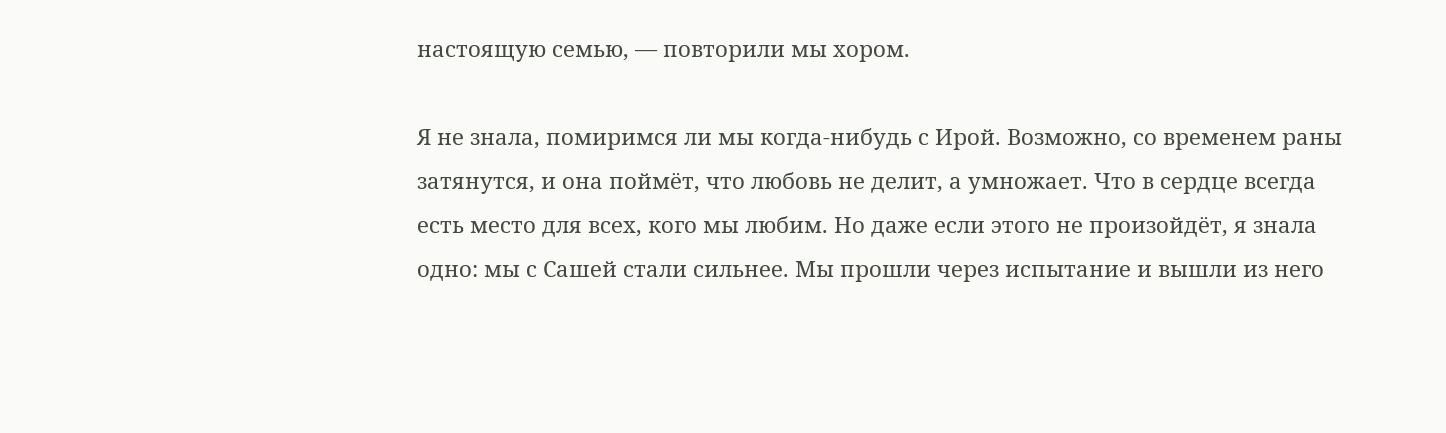настоящую семью, — повторили мы хором.

Я не знала, помиримся ли мы когда-нибудь с Ирой. Возможно, со временем раны затянутся, и она поймёт, что любовь не делит, а умножает. Что в сердце всегда есть место для всех, кого мы любим. Но даже если этого не произойдёт, я знала одно: мы с Сашей стали сильнее. Мы прошли через испытание и вышли из него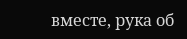вместе, рука об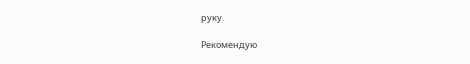руку.

Рекомендую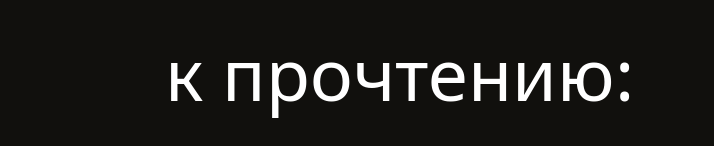к прочтению: